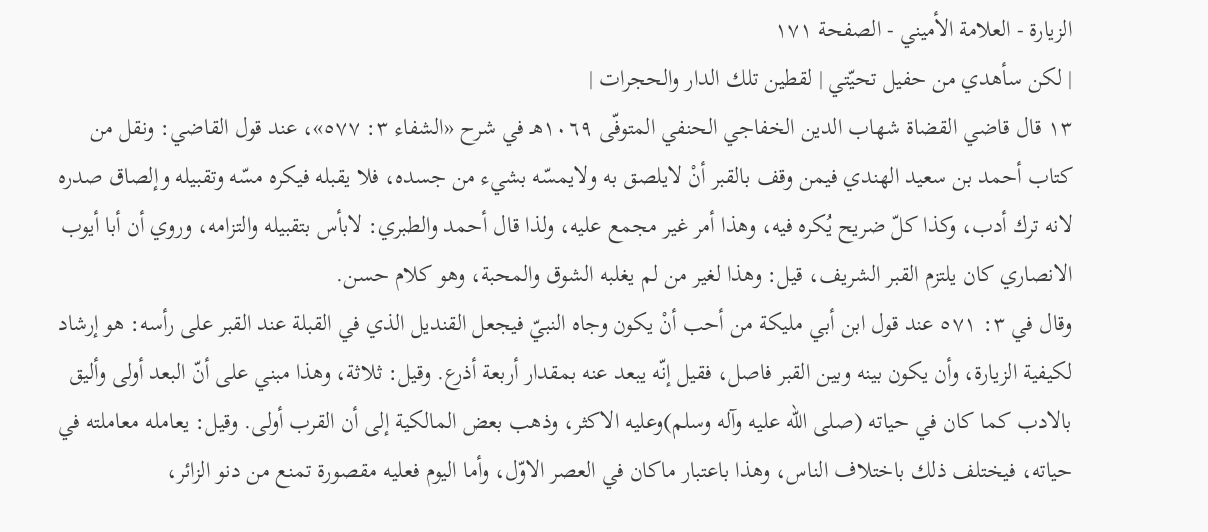الزيارة - العلامة الأميني - الصفحة ١٧١
| لكن سأهدي من حفيل تحيّتي | لقطين تلك الدار والحجرات |
١٣ قال قاضي القضاة شهاب الدين الخفاجي الحنفي المتوفّى ١٠٦٩هـ في شرح «الشفاء ٣: ٥٧٧»، عند قول القاضي: ونقل من كتاب أحمد بن سعيد الهندي فيمن وقف بالقبر أنْ لايلصق به ولايمسّه بشيء من جسده، فلا يقبله فيكره مسّه وتقبيله وإلصاق صدره لانه ترك أدب، وكذا كلّ ضريح يُكره فيه، وهذا أمر غير مجمع عليه، ولذا قال أحمد والطبري: لابأس بتقبيله والتزامه، وروي أن أبا أيوب الانصاري كان يلتزم القبر الشريف، قيل: وهذا لغير من لم يغلبه الشوق والمحبة، وهو كلام حسن.
وقال في ٣: ٥٧١ عند قول ابن أبي مليكة من أحب أنْ يكون وجاه النبيّ فيجعل القنديل الذي في القبلة عند القبر على رأسه: هو إرشاد لكيفية الزيارة، وأن يكون بينه وبين القبر فاصل، فقيل إنّه يبعد عنه بمقدار أربعة أذرع. وقيل: ثلاثة، وهذا مبني على أنّ البعد أولى وأليق بالادب كما كان في حياته (صلى الله عليه وآله وسلم)وعليه الاكثر، وذهب بعض المالكية إلى أن القرب أولى. وقيل: يعامله معاملته في حياته، فيختلف ذلك باختلاف الناس، وهذا باعتبار ماكان في العصر الاوّل، وأما اليوم فعليه مقصورة تمنع من دنو الزائر،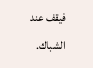فيقف عند الشباك.